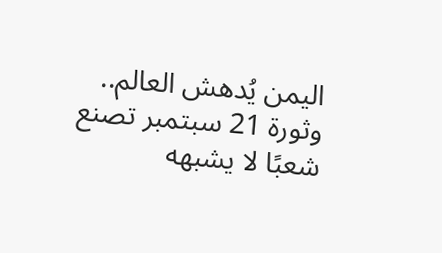اليمن يُدهش العالم.. وثورة 21 سبتمبر تصنع شعبًا لا يشبهه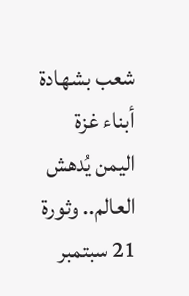شعب بشهادة أبناء غزة
اليمن يُدهش العالم.. وثورة 21 سبتمبر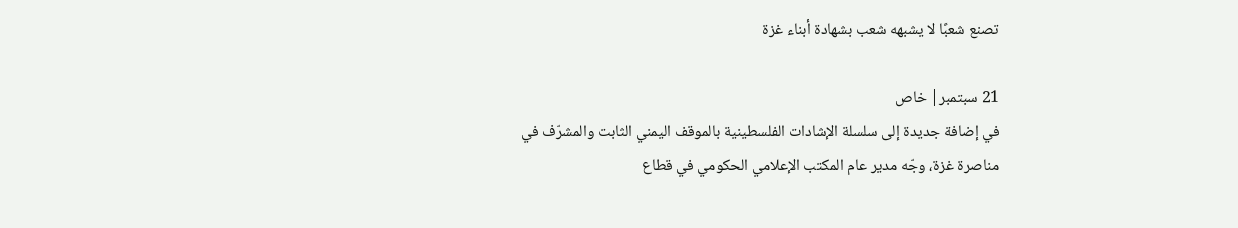تصنع شعبًا لا يشبهه شعب بشهادة أبناء غزة

21 سبتمبر| خاص
في إضافة جديدة إلى سلسلة الإشادات الفلسطينية بالموقف اليمني الثابت والمشرّف في مناصرة غزة، وجّه مدير عام المكتب الإعلامي الحكومي في قطاع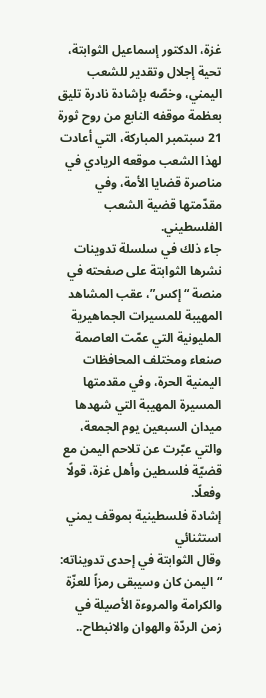غزة، الدكتور إسماعيل الثوابتة، تحية إجلال وتقدير للشعب اليمني، وخصّه بإشادة نادرة تليق بعظمة موقفه النابع من روح ثورة 21 سبتمبر المباركة، التي أعادت لهذا الشعب موقعه الريادي في مناصرة قضايا الأمة، وفي مقدّمتها قضية الشعب الفلسطيني.
جاء ذلك في سلسلة تدوينات نشرها الثوابتة على صفحته في منصة “إكس”، عقب المشاهد المهيبة للمسيرات الجماهيرية المليونية التي عمّت العاصمة صنعاء ومختلف المحافظات اليمنية الحرة، وفي مقدمتها المسيرة المهيبة التي شهدها ميدان السبعين يوم الجمعة، والتي عبّرت عن تلاحم اليمن مع قضيّة فلسطين وأهل غزة، قولًا وفعلًا.
إشادة فلسطينية بموقف يمني استثنائي
وقال الثوابتة في إحدى تدويناته: “اليمن كان وسيبقى رمزاً للعزّة والكرامة والمروءة الأصيلة في زمن الردّة والهوان والانبطاح..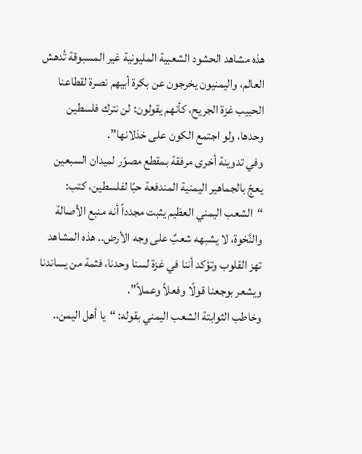هذه مشاهد الحشود الشعبية المليونية غير المسبوقة تُدهش العالم، واليمنيون يخرجون عن بكرة أبيهم نصرة لقطاعنا الحبيب غزة الجريح، كأنهم يقولون: لن نترك فلسطين وحدها، ولو اجتمع الكون على خذلانها”.
وفي تدوينة أخرى مرفقة بمقطع مصوّر لميدان السبعين يعجّ بالجماهير اليمنية المندفعة حبًا لفلسطين، كتب: “الشعب اليمني العظيم يثبت مجدداً أنه منبع الأصالة والنَّخوة، لا يشبهه شعبٌ على وجه الأرض.. هذه المشاهد تهز القلوب وتؤكد أننا في غزة لسنا وحدنا، فثمة من يساندنا ويشعر بوجعنا قولًا وفعلاً وعملاً”.
وخاطب الثوابتة الشعب اليمني بقوله: “يا أهل اليمن..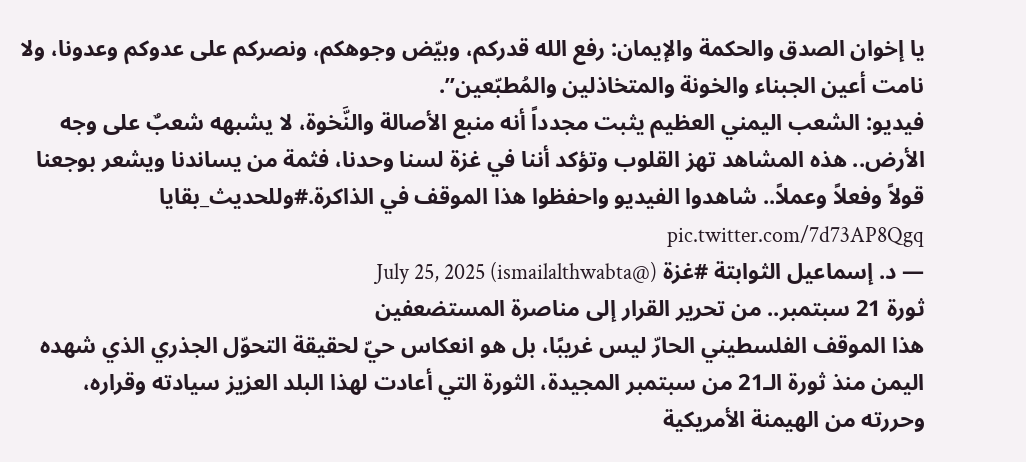يا إخوان الصدق والحكمة والإيمان: رفع الله قدركم، وبيّض وجوهكم، ونصركم على عدوكم وعدونا، ولا نامت أعين الجبناء والخونة والمتخاذلين والمُطبّعين”.
فيديو: الشعب اليمني العظيم يثبت مجدداً أنه منبع الأصالة والنَّخوة، لا يشبهه شعبٌ على وجه الأرض.. هذه المشاهد تهز القلوب وتؤكد أننا في غزة لسنا وحدنا، فثمة من يساندنا ويشعر بوجعنا قولاً وفعلاً وعملاً.. شاهدوا الفيديو واحفظوا هذا الموقف في الذاكرة.#وللحديث_بقايا pic.twitter.com/7d73AP8Qgq
— د. إسماعيل الثوابتة #غزة (@ismailalthwabta) July 25, 2025
ثورة 21 سبتمبر.. من تحرير القرار إلى مناصرة المستضعفين
هذا الموقف الفلسطيني الحارّ ليس غريبًا، بل هو انعكاس حيّ لحقيقة التحوّل الجذري الذي شهده اليمن منذ ثورة الـ21 من سبتمبر المجيدة، الثورة التي أعادت لهذا البلد العزيز سيادته وقراره، وحررته من الهيمنة الأمريكية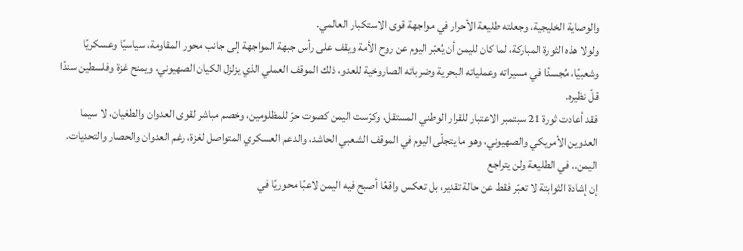والوصاية الخليجية، وجعلته طليعة الأحرار في مواجهة قوى الاستكبار العالمي.
ولولا هذه الثورة المباركة، لما كان لليمن أن يُعبّر اليوم عن روح الأمة ويقف على رأس جبهة المواجهة إلى جانب محور المقاومة، سياسيًا وعسكريًا وشعبيًا، مُجسدًا في مسيراته وعملياته البحرية وضرباته الصاروخية للعدو، ذلك الموقف العملي الذي يزلزل الكيان الصهيوني، ويمنح غزة وفلسطين سندًا قلّ نظيره.
فقد أعادت ثورة 21 سبتمبر الاعتبار للقرار الوطني المستقل، وكرّست اليمن كصوت حرّ للمظلومين، وخصم مباشر لقوى العدوان والطغيان، لا سيما العدوين الأمريكي والصهيوني، وهو ما يتجلّى اليوم في الموقف الشعبي الحاشد، والدعم العسكري المتواصل لغزة، رغم العدوان والحصار والتحديات.
اليمن.. في الطليعة ولن يتراجع
إن إشادة الثوابتة لا تعبّر فقط عن حالة تقدير، بل تعكس واقعًا أصبح فيه اليمن لاعبًا محوريًا في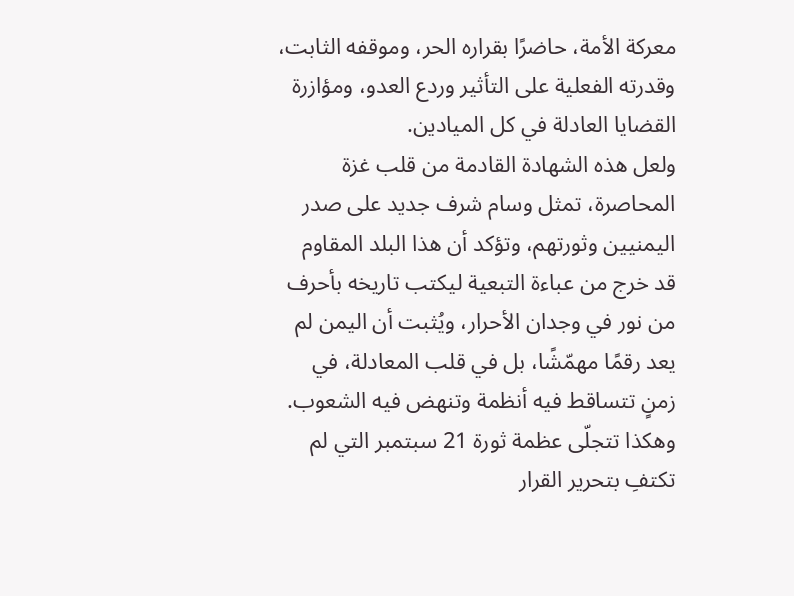معركة الأمة، حاضرًا بقراره الحر، وموقفه الثابت، وقدرته الفعلية على التأثير وردع العدو، ومؤازرة القضايا العادلة في كل الميادين.
ولعل هذه الشهادة القادمة من قلب غزة المحاصرة، تمثل وسام شرف جديد على صدر اليمنيين وثورتهم، وتؤكد أن هذا البلد المقاوم قد خرج من عباءة التبعية ليكتب تاريخه بأحرف من نور في وجدان الأحرار، ويُثبت أن اليمن لم يعد رقمًا مهمّشًا، بل في قلب المعادلة، في زمنٍ تتساقط فيه أنظمة وتنهض فيه الشعوب.
وهكذا تتجلّى عظمة ثورة 21 سبتمبر التي لم تكتفِ بتحرير القرار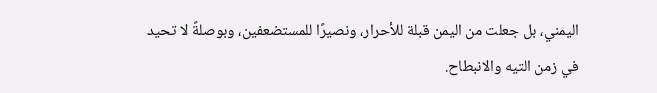اليمني، بل جعلت من اليمن قبلة للأحرار، ونصيرًا للمستضعفين، وبوصلةً لا تحيد في زمن التيه والانبطاح.